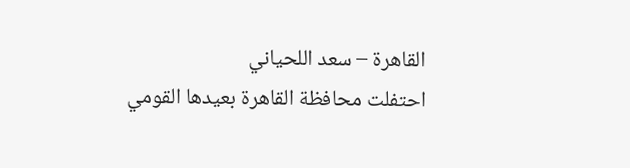القاهرة – سعد اللحياني
احتفلت محافظة القاهرة بعيدها القومي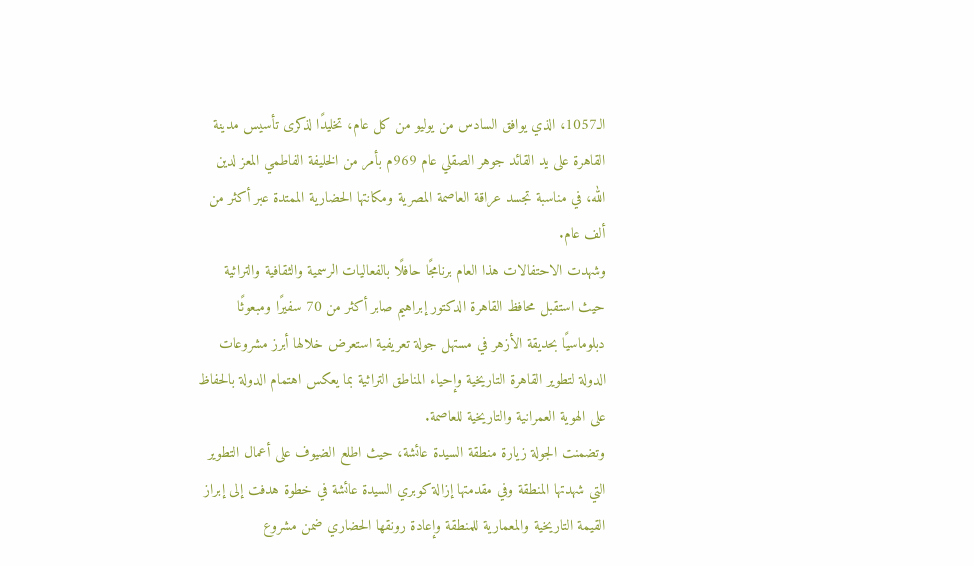الـ1057، الذي يوافق السادس من يوليو من كل عام، تخليدًا لذكرى تأسيس مدينة القاهرة على يد القائد جوهر الصقلي عام 969م بأمر من الخليفة الفاطمي المعز لدين الله، في مناسبة تجسد عراقة العاصمة المصرية ومكانتها الحضارية الممتدة عبر أكثر من ألف عام.
وشهدت الاحتفالات هذا العام برنامجًا حافلًا بالفعاليات الرسمية والثقافية والتراثية حيث استقبل محافظ القاهرة الدكتور إبراهيم صابر أكثر من 70 سفيرًا ومبعوثًا دبلوماسيًا بحديقة الأزهر في مستهل جولة تعريفية استعرض خلالها أبرز مشروعات الدولة لتطوير القاهرة التاريخية وإحياء المناطق التراثية بما يعكس اهتمام الدولة بالحفاظ على الهوية العمرانية والتاريخية للعاصمة.
وتضمنت الجولة زيارة منطقة السيدة عائشة، حيث اطلع الضيوف على أعمال التطوير التي شهدتها المنطقة وفي مقدمتها إزالة كوبري السيدة عائشة في خطوة هدفت إلى إبراز القيمة التاريخية والمعمارية للمنطقة وإعادة رونقها الحضاري ضمن مشروع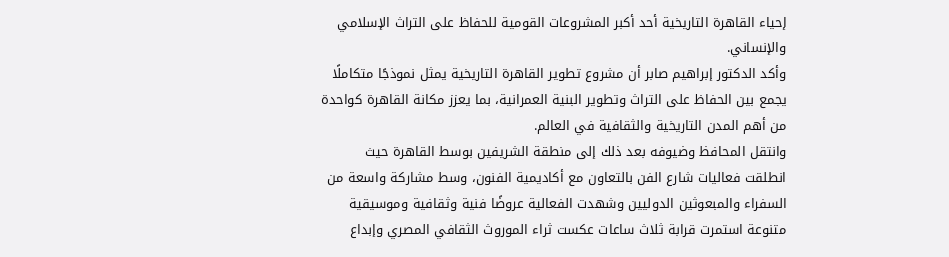إحياء القاهرة التاريخية أحد أكبر المشروعات القومية للحفاظ على التراث الإسلامي والإنساني.
وأكد الدكتور إبراهيم صابر أن مشروع تطوير القاهرة التاريخية يمثل نموذجًا متكاملًا يجمع بين الحفاظ على التراث وتطوير البنية العمرانية، بما يعزز مكانة القاهرة كواحدة من أهم المدن التاريخية والثقافية في العالم.
وانتقل المحافظ وضيوفه بعد ذلك إلى منطقة الشريفين بوسط القاهرة حيث انطلقت فعاليات شارع الفن بالتعاون مع أكاديمية الفنون، وسط مشاركة واسعة من السفراء والمبعوثين الدوليين وشهدت الفعالية عروضًا فنية وثقافية وموسيقية متنوعة استمرت قرابة ثلاث ساعات عكست ثراء الموروث الثقافي المصري وإبداع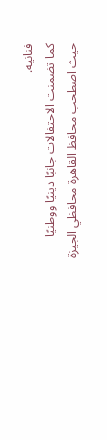فنانيه.
كما تضمنت الاحتفالات جانبًا دينيًا ووطنيًا حيث اصطحب محافظ القاهرة محافظي الجيزة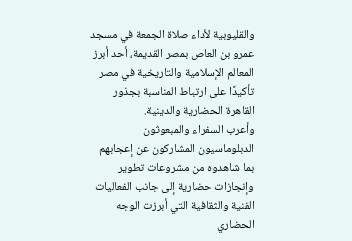والقليوبية لأداء صلاة الجمعة في مسجد عمرو بن العاص بمصر القديمة، أحد أبرز المعالم الإسلامية والتاريخية في مصر تأكيدًا على ارتباط المناسبة بجذور القاهرة الحضارية والدينية.
وأعرب السفراء والمبعوثون الدبلوماسيون المشاركون عن إعجابهم بما شاهدوه من مشروعات تطوير وإنجازات حضارية إلى جانب الفعاليات الفنية والثقافية التي أبرزت الوجه الحضاري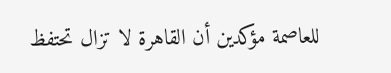للعاصمة مؤكدين أن القاهرة لا تزال تحتفظ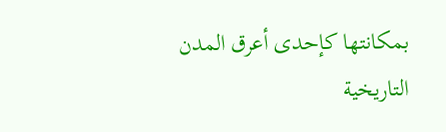بمكانتها كإحدى أعرق المدن التاريخية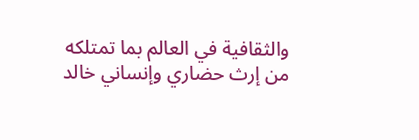والثقافية في العالم بما تمتلكه من إرث حضاري وإنساني خالد